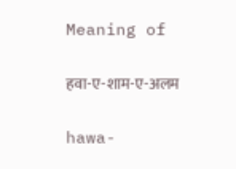Meaning of

हवा-ए-शाम-ए-अलम

hawa-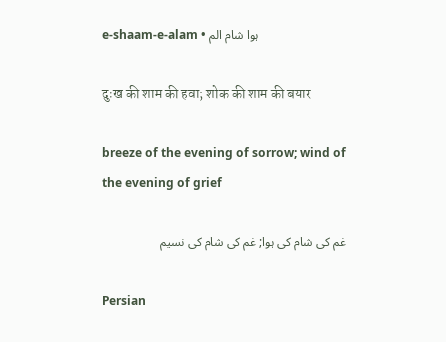e-shaam-e-alam • ہوا شام الم

दुःख की शाम की हवा; शोक की शाम की बयार

breeze of the evening of sorrow; wind of the evening of grief

غم کی شام کی ہوا; غم کی شام کی نسیم

Persian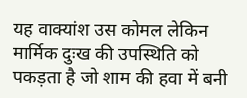यह वाक्यांश उस कोमल लेकिन मार्मिक दुःख की उपस्थिति को पकड़ता है जो शाम की हवा में बनी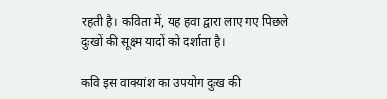रहती है। कविता में, यह हवा द्वारा लाए गए पिछले दुःखों की सूक्ष्म यादों को दर्शाता है।

कवि इस वाक्यांश का उपयोग दुःख की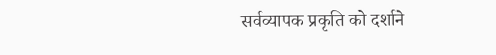सर्वव्यापक प्रकृति को दर्शाने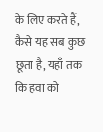के लिए करते हैं, कैसे यह सब कुछ छूता है, यहाँ तक कि हवा को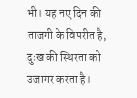भी। यह नए दिन की ताजगी के विपरीत है, दुःख की स्थिरता को उजागर करता है।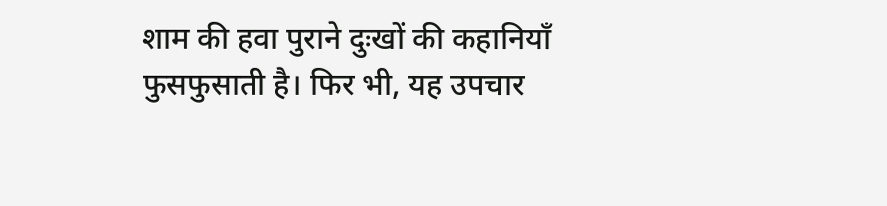शाम की हवा पुराने दुःखों की कहानियाँ फुसफुसाती है। फिर भी, यह उपचार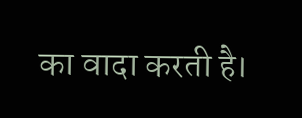का वादा करती है।